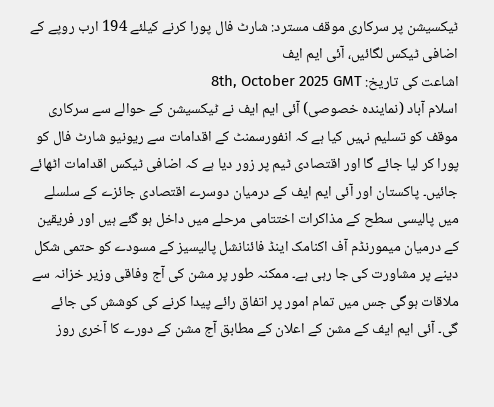ٹیکسیشن پر سرکاری موقف مسترد: شارٹ فال پورا کرنے کیلئے 194 ارب روپے کے اضافی ٹیکس لگائیں، آئی ایم ایف
اشاعت کی تاریخ: 8th, October 2025 GMT
اسلام آباد (نمایندہ خصوصی) آئی ایم ایف نے ٹیکسیشن کے حوالے سے سرکاری موقف کو تسلیم نہیں کیا ہے کہ انفورسمنٹ کے اقدامات سے ریونیو شارٹ فال کو پورا کر لیا جائے گا اور اقتصادی ٹیم پر زور دیا ہے کہ اضافی ٹیکس اقدامات اٹھائے جائیں۔ پاکستان اور آئی ایم ایف کے درمیان دوسرے اقتصادی جائزے کے سلسلے میں پالیسی سطح کے مذاکرات اختتامی مرحلے میں داخل ہو گئے ہیں اور فریقین کے درمیان میمورنڈم آف اکنامک اینڈ فائنانشل پالیسیز کے مسودے کو حتمی شکل دینے پر مشاورت کی جا رہی ہے۔ ممکنہ طور پر مشن کی آج وفاقی وزیر خزانہ سے ملاقات ہوگی جس میں تمام امور پر اتفاق رائے پیدا کرنے کی کوشش کی جائے گی۔ آئی ایم ایف کے مشن کے اعلان کے مطابق آج مشن کے دورے کا آخری روز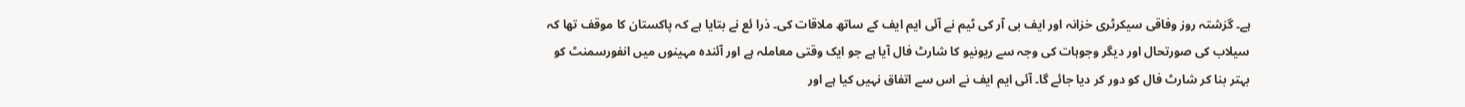ہے۔ گزشتہ روز وفاقی سیکرٹری خزانہ اور ایف بی آر کی ٹیم نے آئی ایم ایف کے ساتھ ملاقات کی۔ ذرا ئع نے بتایا ہے کہ پاکستان کا موقف تھا کہ سیلاب کی صورتحال اور دیگر وجوہات کی وجہ سے ریونیو کا شارٹ فال آیا ہے جو ایک وقتی معاملہ ہے اور آئندہ مہینوں میں انفورسمنٹ کو بہتر بنا کر شارٹ فال کو دور کر دیا جائے گا۔ آئی ایم ایف نے اس سے اتفاق نہیں کیا ہے اور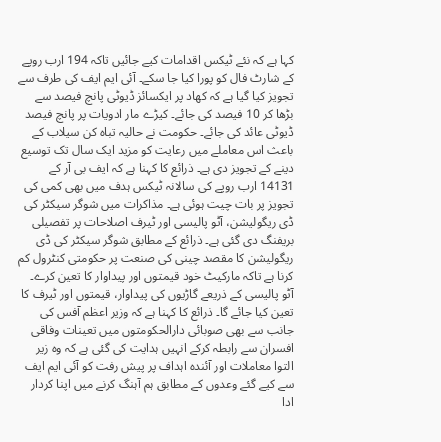کہا ہے کہ نئے ٹیکس اقدامات کیے جائیں تاکہ 194 ارب روپے کے شارٹ فال کو پورا کیا جا سکے۔ آئی ایم ایف کی طرف سے تجویز کیا گیا ہے کہ کھاد پر ایکسائز ڈیوٹی پانچ فیصد سے بڑھا کر 10 فیصد کی جائے۔ کیڑے مار ادویات پر پانچ فیصد ڈیوٹی عائد کی جائے۔ حکومت نے حالیہ تباہ کن سیلاب کے باعث اس معاملے میں رعایت کو مزید ایک سال تک توسیع دینے کے تجویز دی ہے۔ ذرائع کا کہنا ہے کہ ایف بی آر کے 14131 ارب روپے کی سالانہ ٹیکس ہدف میں بھی کمی کی تجویز پر بات چیت ہوئی ہے۔ مذاکرات میں شوگر سیکٹر کی ڈی ریگولیشن، آٹو پالیسی اور ٹیرف اصلاحات پر تفصیلی بریفنگ دی گئی ہے۔ ذرائع کے مطابق شوگر سیکٹر کی ڈی ریگولیشن کا مقصد چینی کی صنعت پر حکومتی کنٹرول کم کرنا ہے تاکہ مارکیٹ خود قیمتوں اور پیداوار کا تعین کرے۔ آٹو پالیسی کے ذریعے گاڑیوں کی پیداوار، قیمتوں اور ٹیرف کا تعین کیا جائے گا۔ ذرائع کا کہنا ہے کہ وزیر اعظم آفس کی جانب سے بھی صوبائی دارالحکومتوں میں تعینات وفاقی افسران سے رابطہ کرکے انہیں ہدایت کی گئی ہے کہ وہ زیر التوا معاملات اور آئندہ اہداف پر پیش رفت کو آئی ایم ایف سے کیے گئے وعدوں کے مطابق ہم آہنگ کرنے میں اپنا کردار ادا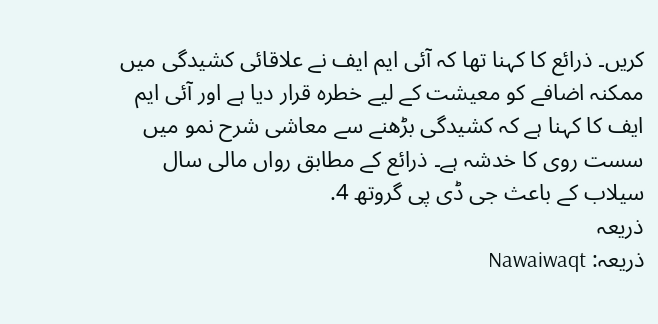کریں۔ ذرائع کا کہنا تھا کہ آئی ایم ایف نے علاقائی کشیدگی میں ممکنہ اضافے کو معیشت کے لیے خطرہ قرار دیا ہے اور آئی ایم ایف کا کہنا ہے کہ کشیدگی بڑھنے سے معاشی شرح نمو میں سست روی کا خدشہ ہے۔ ذرائع کے مطابق رواں مالی سال سیلاب کے باعث جی ڈی پی گروتھ 4.
ذریعہ
ذریعہ: Nawaiwaqt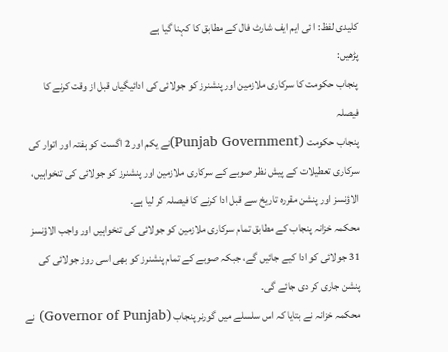کلیدی لفظ: ا ئی ایم ایف شارٹ فال کے مطابق کا کہنا گیا ہے
پڑھیں:
پنجاب حکومت کا سرکاری ملازمین اور پنشنرز کو جولائی کی ادائیگیاں قبل از وقت کرنے کا فیصلہ
پنجاب حکومت (Punjab Government)نے یکم اور 2 اگست کو ہفتہ اور اتوار کی سرکاری تعطیلات کے پیش نظر صوبے کے سرکاری ملازمین اور پنشنرز کو جولائی کی تنخواہیں، الاؤنسز اور پنشن مقررہ تاریخ سے قبل ادا کرنے کا فیصلہ کر لیا ہے۔
محکمہ خزانہ پنجاب کے مطابق تمام سرکاری ملازمین کو جولائی کی تنخواہیں اور واجب الاؤنسز 31 جولائی کو ادا کیے جائیں گے، جبکہ صوبے کے تمام پنشنرز کو بھی اسی روز جولائی کی پنشن جاری کر دی جائے گی۔
محکمہ خزانہ نے بتایا کہ اس سلسلے میں گورنر پنجاب (Governor of Punjab) نے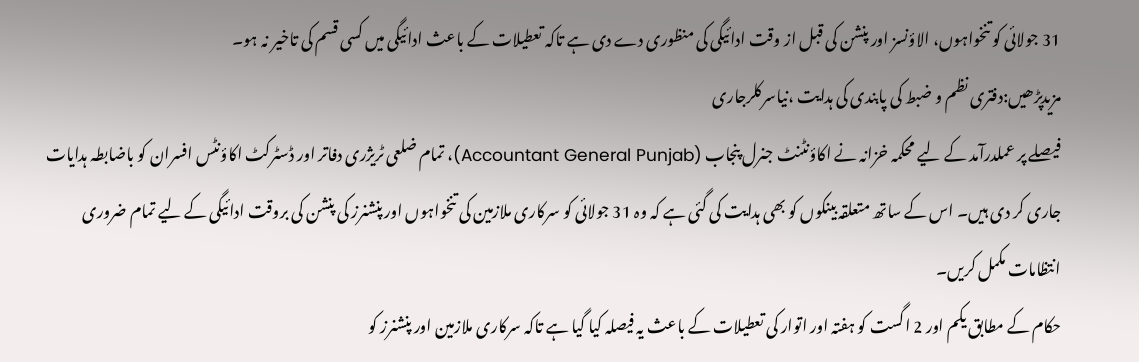31 جولائی کو تنخواہوں، الاؤنسز اور پنشن کی قبل از وقت ادائیگی کی منظوری دے دی ہے تاکہ تعطیلات کے باعث ادائیگی میں کسی قسم کی تاخیر نہ ہو۔
مزیدپڑھیں:دفتری نظم و ضبط کی پابندی کی ہدایت ،نیاسرکلرجاری
فیصلے پر عملدرآمد کے لیے محکمہ خزانہ نے اکاؤنٹنٹ جنرل پنجاب (Accountant General Punjab)، تمام ضلعی ٹریژری دفاتر اور ڈسٹرکٹ اکاؤنٹس افسران کو باضابطہ ہدایات جاری کر دی ہیں۔ اس کے ساتھ متعلقہ بینکوں کو بھی ہدایت کی گئی ہے کہ وہ 31 جولائی کو سرکاری ملازمین کی تنخواہوں اور پنشنرز کی پنشن کی بروقت ادائیگی کے لیے تمام ضروری انتظامات مکمل کریں۔
حکام کے مطابق یکم اور 2 اگست کو ہفتہ اور اتوار کی تعطیلات کے باعث یہ فیصلہ کیا گیا ہے تاکہ سرکاری ملازمین اور پنشنرز کو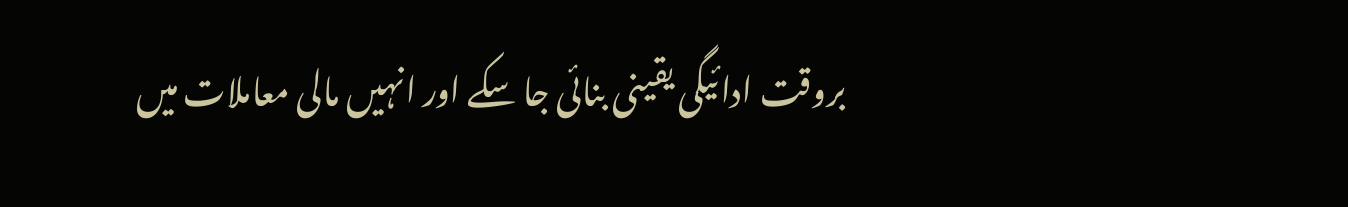بروقت ادائیگی یقینی بنائی جا سکے اور انہیں مالی معاملات میں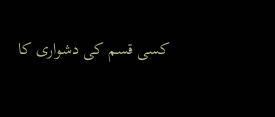کسی قسم کی دشواری کا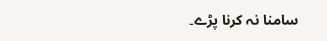سامنا نہ کرنا پڑے۔